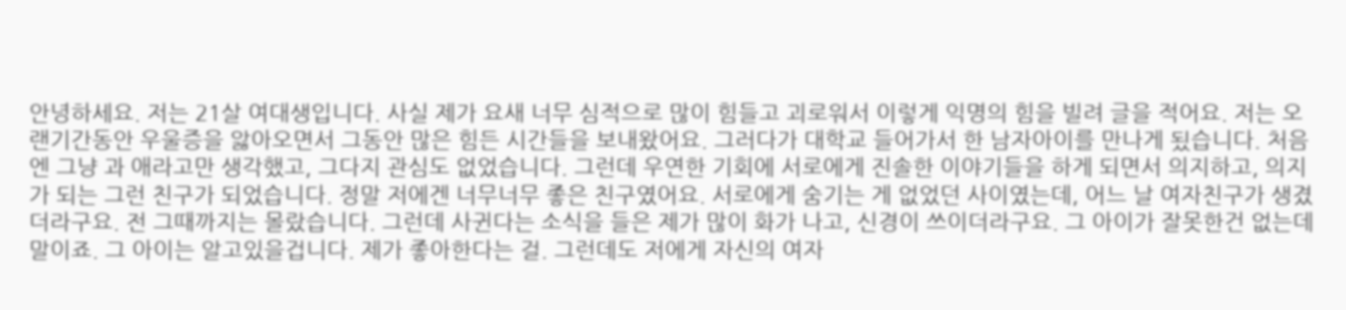안녕하세요. 저는 21살 여대생입니다. 사실 제가 요새 너무 심적으로 많이 힘들고 괴로워서 이렇게 익명의 힘을 빌려 글을 적어요. 저는 오랜기간동안 우울증을 앓아오면서 그동안 많은 힘든 시간들을 보내왔어요. 그러다가 대학교 들어가서 한 남자아이를 만나게 됬습니다. 처음엔 그냥 과 애라고만 생각했고, 그다지 관심도 없었습니다. 그런데 우연한 기회에 서로에게 진솔한 이야기들을 하게 되면서 의지하고, 의지가 되는 그런 친구가 되었습니다. 정말 저에겐 너무너무 좋은 친구였어요. 서로에게 숨기는 게 없었던 사이였는데, 어느 날 여자친구가 생겼더라구요. 전 그때까지는 몰랐습니다. 그런데 사귄다는 소식을 들은 제가 많이 화가 나고, 신경이 쓰이더라구요. 그 아이가 잘못한건 없는데 말이죠. 그 아이는 알고있을겁니다. 제가 좋아한다는 걸. 그런데도 저에게 자신의 여자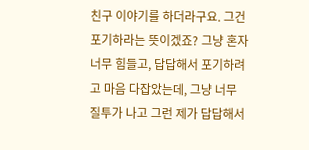친구 이야기를 하더라구요. 그건 포기하라는 뜻이겠죠? 그냥 혼자 너무 힘들고, 답답해서 포기하려고 마음 다잡았는데, 그냥 너무 질투가 나고 그런 제가 답답해서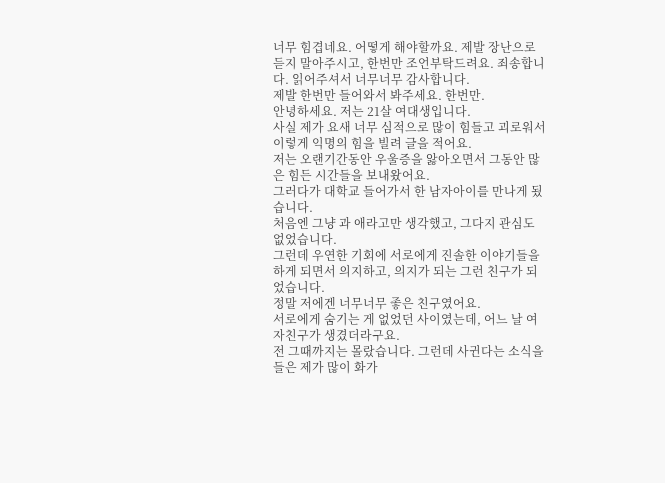너무 힘겹네요. 어떻게 해야할까요. 제발 장난으로 듣지 말아주시고, 한번만 조언부탁드려요. 죄송합니다. 읽어주셔서 너무너무 감사합니다.
제발 한번만 들어와서 봐주세요. 한번만.
안녕하세요. 저는 21살 여대생입니다.
사실 제가 요새 너무 심적으로 많이 힘들고 괴로워서 이렇게 익명의 힘을 빌려 글을 적어요.
저는 오랜기간동안 우울증을 앓아오면서 그동안 많은 힘든 시간들을 보내왔어요.
그러다가 대학교 들어가서 한 남자아이를 만나게 됬습니다.
처음엔 그냥 과 애라고만 생각했고, 그다지 관심도 없었습니다.
그런데 우연한 기회에 서로에게 진솔한 이야기들을 하게 되면서 의지하고, 의지가 되는 그런 친구가 되었습니다.
정말 저에겐 너무너무 좋은 친구였어요.
서로에게 숨기는 게 없었던 사이였는데, 어느 날 여자친구가 생겼더라구요.
전 그때까지는 몰랐습니다. 그런데 사귄다는 소식을 들은 제가 많이 화가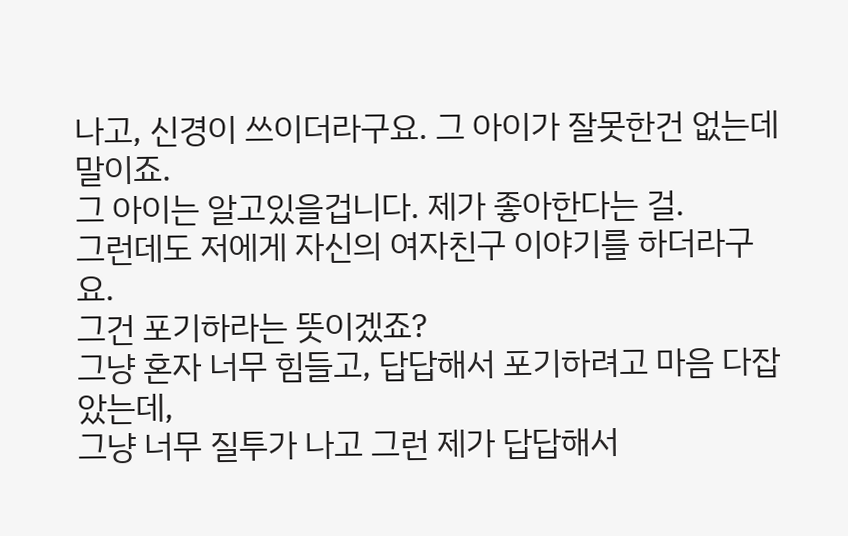나고, 신경이 쓰이더라구요. 그 아이가 잘못한건 없는데 말이죠.
그 아이는 알고있을겁니다. 제가 좋아한다는 걸.
그런데도 저에게 자신의 여자친구 이야기를 하더라구요.
그건 포기하라는 뜻이겠죠?
그냥 혼자 너무 힘들고, 답답해서 포기하려고 마음 다잡았는데,
그냥 너무 질투가 나고 그런 제가 답답해서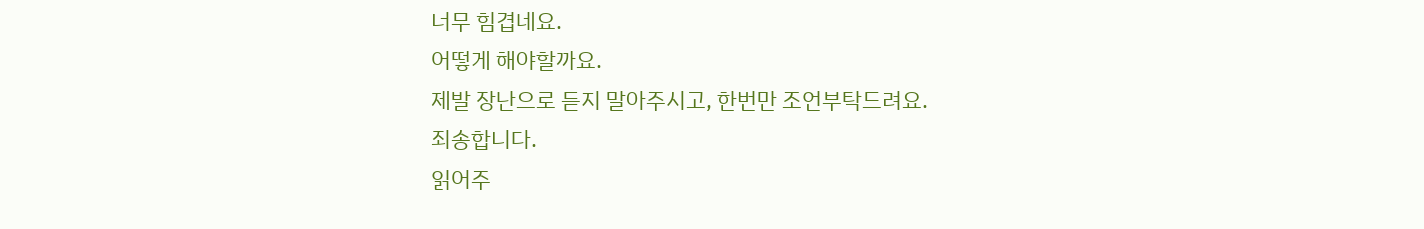너무 힘겹네요.
어떻게 해야할까요.
제발 장난으로 듣지 말아주시고, 한번만 조언부탁드려요.
죄송합니다.
읽어주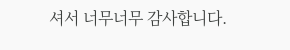셔서 너무너무 감사합니다.